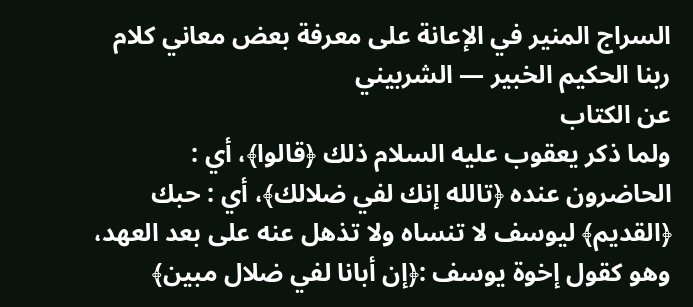السراج المنير في الإعانة على معرفة بعض معاني كلام ربنا الحكيم الخبير — الشربيني
عن الكتاب
ولما ذكر يعقوب عليه السلام ذلك ﴿قالوا﴾، أي : الحاضرون عنده ﴿تالله إنك لفي ضلالك﴾، أي : حبك ﴿القديم﴾ ليوسف لا تنساه ولا تذهل عنه على بعد العهد، وهو كقول إخوة يوسف :﴿إن أبانا لفي ضلال مبين﴾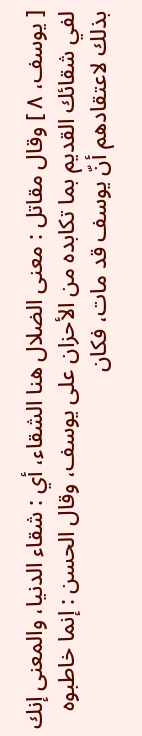[ يوسف، ٨ ] وقال مقاتل : معنى الضلال هنا الشقاء، أي : شقاء الدنيا، والمعنى إنك لفي شقائك القديم بما تكابده من الأحزان على يوسف، وقال الحسن : إنما خاطبوه بذلك لاعتقادهم أنّ يوسف قد مات، فكان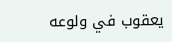يعقوب في ولوعه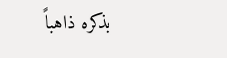بذكره ذاهباً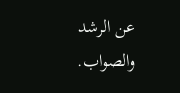عن الرشد والصواب.